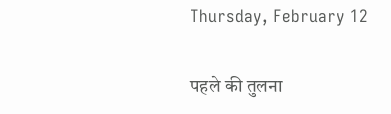Thursday, February 12

पहले की तुलना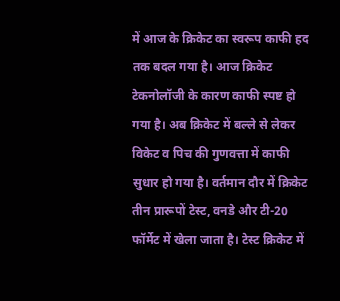में आज के क्रिकेट का स्वरूप काफी हद तक बदल गया है। आज क्रिकेट टेकनोलॉजी के कारण काफी स्पष्ट हो गया है। अब क्रिकेट में बल्ले से लेकर विकेट व पिच की गुणवत्ता में काफी सुधार हो गया है। वर्तमान दौर में क्रिकेट तीन प्रारूपों टेस्ट, वनडे और टी-20 फॉर्मेट में खेला जाता है। टेस्ट क्रिकेट में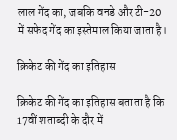लाल गेंद का, जबकि वनडे और टी-20 में सफेद गेंद का इस्तेमाल किया जाता है।

क्रिकेट की गेंद का इतिहास

क्रिकेट की गेंद का इतिहास बताता है कि 17वीं शताब्दी के दौर में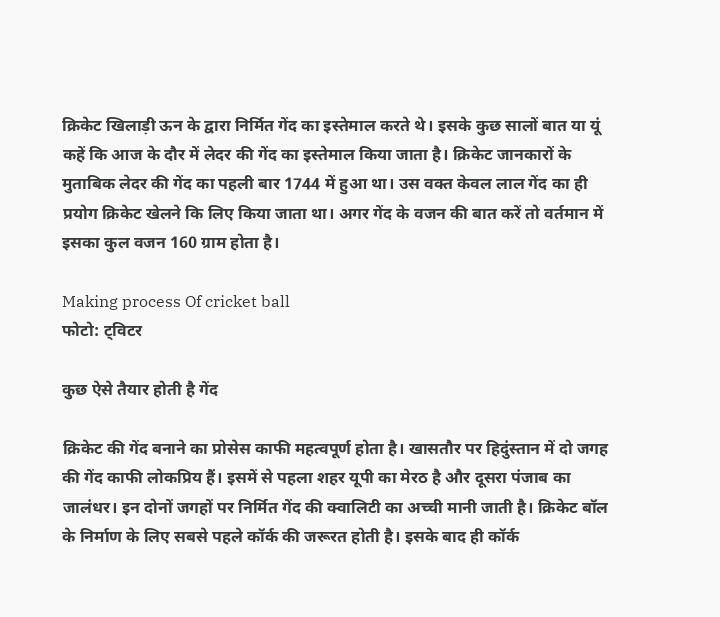क्रिकेट खिलाड़ी ऊन के द्वारा निर्मित गेंद का इस्तेमाल करते थे। इसके कुछ सालों बात या यूं कहें कि आज के दौर में लेदर की गेंद का इस्तेमाल किया जाता है। क्रिकेट जानकारों के मुताबिक लेदर की गेंद का पहली बार 1744 में हुआ था। उस वक्त केवल लाल गेंद का ही प्रयोग क्रिकेट खेलने कि लिए किया जाता था। अगर गेंद के वजन की बात करें तो वर्तमान में इसका कुल वजन 160 ग्राम होता है।

Making process Of cricket ball
फोटो: ट्विटर

कुछ ऐसे तैयार होती है गेंद

क्रिकेट की गेंद बनाने का प्रोसेस काफी महत्वपूर्ण होता है। खासतौर पर हिदुंस्तान में दो जगह की गेंद काफी लोकप्रिय हैं। इसमें से पहला शहर यूपी का मेरठ है और दूसरा पंजाब का जालंधर। इन दोनों जगहों पर निर्मित गेंद की क्वालिटी का अच्ची मानी जाती है। क्रिकेट बॉल के निर्माण के लिए सबसे पहले कॉर्क की जरूरत होती है। इसके बाद ही कॉर्क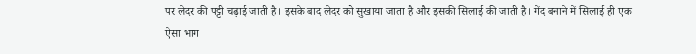पर लेदर की पट्टी चढ़ाई जाती है। इसके बाद लेदर को सुखाया जाता है और इसकी सिलाई की जाती है। गेंद बनाने में सिलाई ही एक ऐसा भाग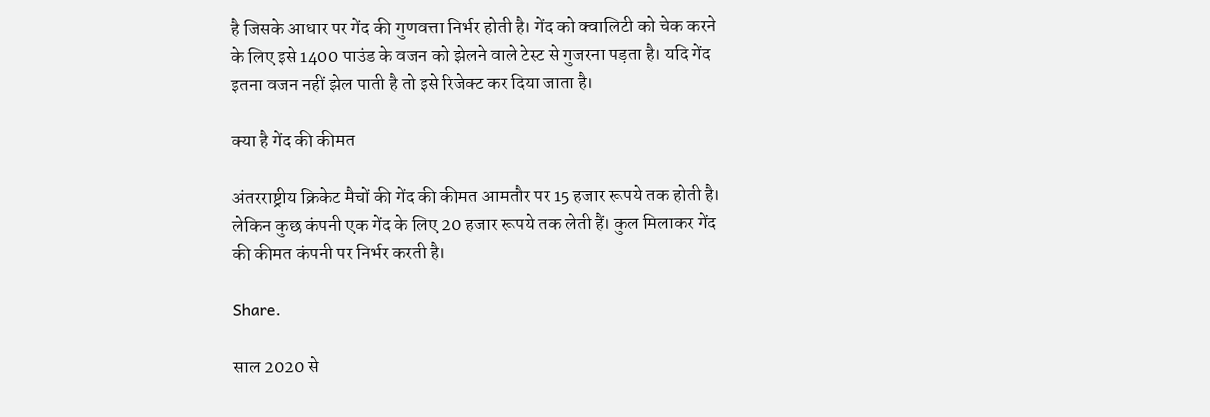है जिसके आधार पर गेंद की गुणवत्ता निर्भर होती है। गेंद को क्वालिटी को चेक करने के लिए इसे 1400 पाउंड के वजन को झेलने वाले टेस्ट से गुजरना पड़ता है। यदि गेंद इतना वजन नहीं झेल पाती है तो इसे रिजेक्ट कर दिया जाता है।

क्या है गेंद की कीमत

अंतरराष्ट्रीय क्रिकेट मैचों की गेंद की कीमत आमतौर पर 15 हजार रूपये तक होती है। लेकिन कुछ कंपनी एक गेंद के लिए 20 हजार रूपये तक लेती हैं। कुल मिलाकर गेंद की कीमत कंपनी पर निर्भर करती है।

Share.

साल 2020 से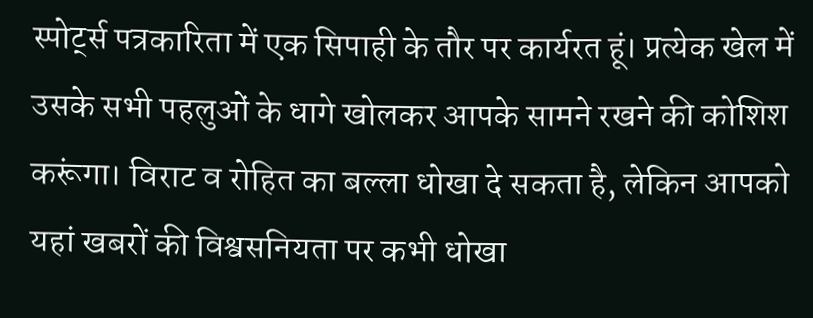स्पोर्ट्स पत्रकारिता में एक सिपाही के तौर पर कार्यरत हूं। प्रत्येक खेल में उसके सभी पहलुओं के धागे खोलकर आपके सामने रखने की कोशिश करूंगा। विराट व रोहित का बल्ला धोखा दे सकता है, लेकिन आपको यहां खबरों की विश्वसनियता पर कभी धोखा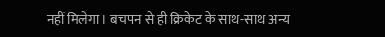नहीं मिलेगा। बचपन से ही क्रिकेट के साथ-साथ अन्य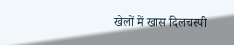खेलों में खास दिलचस्पी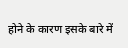होने के कारण इसके बारे में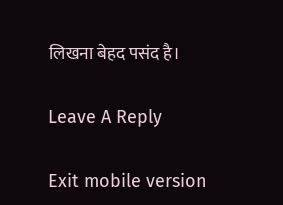लिखना बेहद पसंद है।

Leave A Reply

Exit mobile version